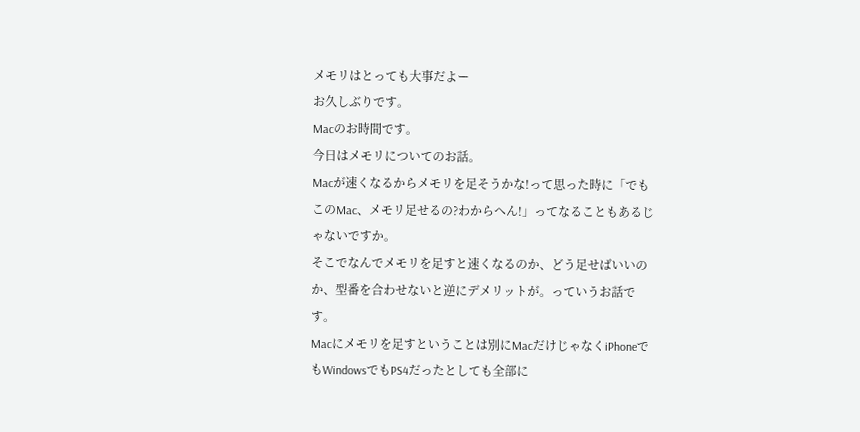メモリはとっても大事だよー
お久しぶりです。
Macのお時間です。
今日はメモリについてのお話。
Macが速くなるからメモリを足そうかな!って思った時に「でもこのMac、メモリ足せるの?わからへん!」ってなることもあるじゃないですか。
そこでなんでメモリを足すと速くなるのか、どう足せばいいのか、型番を合わせないと逆にデメリットが。っていうお話です。
Macにメモリを足すということは別にMacだけじゃなくiPhoneでもWindowsでもPS4だったとしても全部に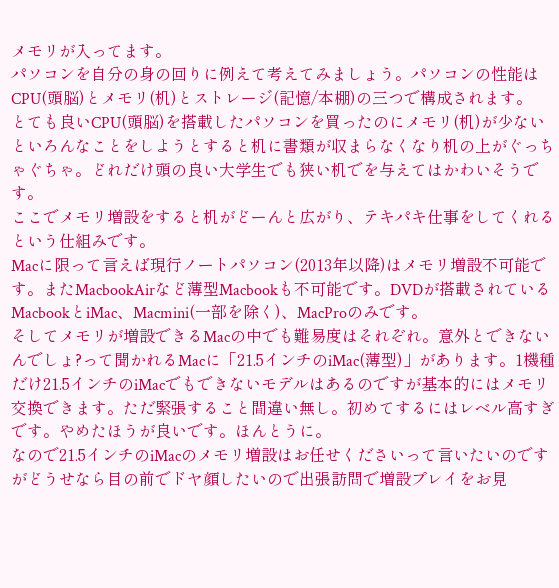メモリが入ってます。
パソコンを自分の身の回りに例えて考えてみましょう。パソコンの性能はCPU(頭脳)とメモリ(机)とストレージ(記憶/本棚)の三つで構成されます。
とても良いCPU(頭脳)を搭載したパソコンを買ったのにメモリ(机)が少ないといろんなことをしようとすると机に書類が収まらなくなり机の上がぐっちゃぐちゃ。どれだけ頭の良い大学生でも狭い机でを与えてはかわいそうです。
ここでメモリ増設をすると机がどーんと広がり、テキパキ仕事をしてくれるという仕組みです。
Macに限って言えば現行ノートパソコン(2013年以降)はメモリ増設不可能です。またMacbookAirなど薄型Macbookも不可能です。DVDが搭載されているMacbookとiMac、Macmini(一部を除く)、MacProのみです。
そしてメモリが増設できるMacの中でも難易度はそれぞれ。意外とできないんでしょ?って聞かれるMacに「21.5インチのiMac(薄型)」があります。1機種だけ21.5インチのiMacでもできないモデルはあるのですが基本的にはメモリ交換できます。ただ緊張すること間違い無し。初めてするにはレベル高すぎです。やめたほうが良いです。ほんとうに。
なので21.5インチのiMacのメモリ増設はお任せくださいって言いたいのですがどうせなら目の前でドヤ顔したいので出張訪問で増設プレイをお見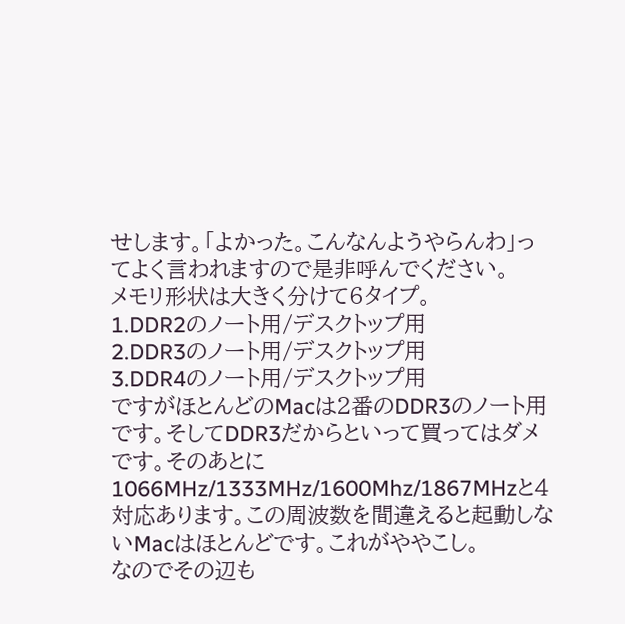せします。「よかった。こんなんようやらんわ」ってよく言われますので是非呼んでください。
メモリ形状は大きく分けて6タイプ。
1.DDR2のノート用/デスクトップ用
2.DDR3のノート用/デスクトップ用
3.DDR4のノート用/デスクトップ用
ですがほとんどのMacは2番のDDR3のノート用です。そしてDDR3だからといって買ってはダメです。そのあとに1066MHz/1333MHz/1600Mhz/1867MHzと4対応あります。この周波数を間違えると起動しないMacはほとんどです。これがややこし。
なのでその辺も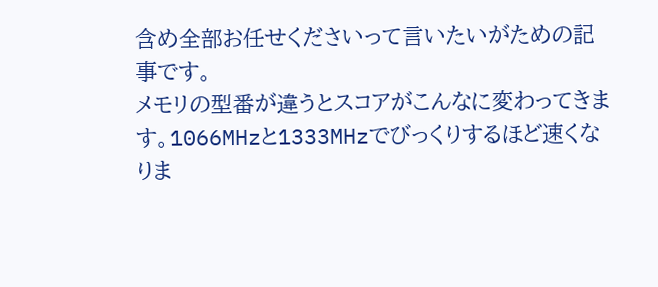含め全部お任せくださいって言いたいがための記事です。
メモリの型番が違うとスコアがこんなに変わってきます。1066MHzと1333MHzでびっくりするほど速くなりま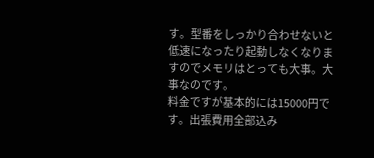す。型番をしっかり合わせないと低速になったり起動しなくなりますのでメモリはとっても大事。大事なのです。
料金ですが基本的には15000円です。出張費用全部込み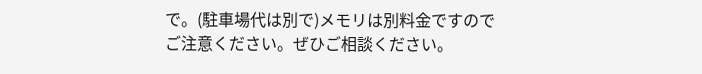で。(駐車場代は別で)メモリは別料金ですのでご注意ください。ぜひご相談ください。